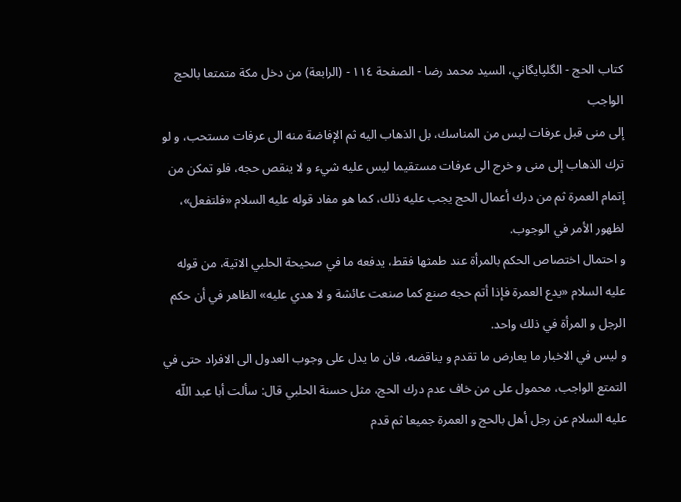كتاب الحج - الگلپايگاني، السيد محمد رضا - الصفحة ١١٤ - (الرابعة) من دخل مكة متمتعا بالحج الواجب
إلى منى قبل عرفات ليس من المناسك، بل الذهاب اليه ثم الإفاضة منه الى عرفات مستحب، و لو ترك الذهاب إلى منى و خرج الى عرفات مستقيما ليس عليه شيء و لا ينقص حجه، فلو تمكن من إتمام العمرة ثم من درك أعمال الحج يجب عليه ذلك، كما هو مفاد قوله عليه السلام «فلتفعل»، لظهور الأمر في الوجوب.
و احتمال اختصاص الحكم بالمرأة عند طمثها فقط، يدفعه ما في صحيحة الحلبي الاتية، من قوله عليه السلام «يدع العمرة فإذا أتم حجه صنع كما صنعت عائشة و لا هدي عليه» الظاهر في أن حكم الرجل و المرأة في ذلك واحد.
و ليس في الاخبار ما يعارض ما تقدم و يناقضه، فان ما يدل على وجوب العدول الى الافراد حتى في التمتع الواجب، محمول على من خاف عدم درك الحج، مثل حسنة الحلبي قال: سألت أبا عبد اللّه عليه السلام عن رجل أهل بالحج و العمرة جميعا ثم قدم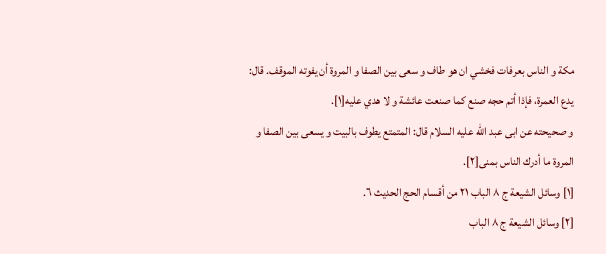مكة و الناس بعرفات فخشي ان هو طاف و سعى بين الصفا و المروة أن يفوته الموقف. قال: يدع العمرة، فإذا أتم حجه صنع كما صنعت عائشة و لا هدي عليه[١].
و صحيحته عن ابى عبد اللّه عليه السلام قال: المتمتع يطوف بالبيت و يسعى بين الصفا و المروة ما أدرك الناس بمنى[٢].
[١] وسائل الشيعة ج ٨ الباب ٢١ من أقسام الحج الحديث ٦.
[٢] وسائل الشيعة ج ٨ الباب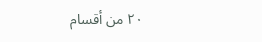٢٠ من أقسام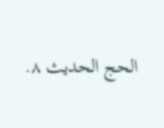الحج الحديث ٨.